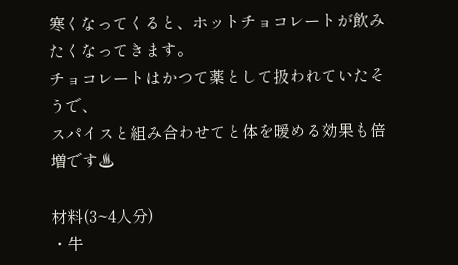寒くなってくると、ホットチョコレートが飲みたくなってきます。
チョコレートはかつて薬として扱われていたそうで、
スパイスと組み合わせてと体を暖める効果も倍増です♨

材料(3~4人分)
・牛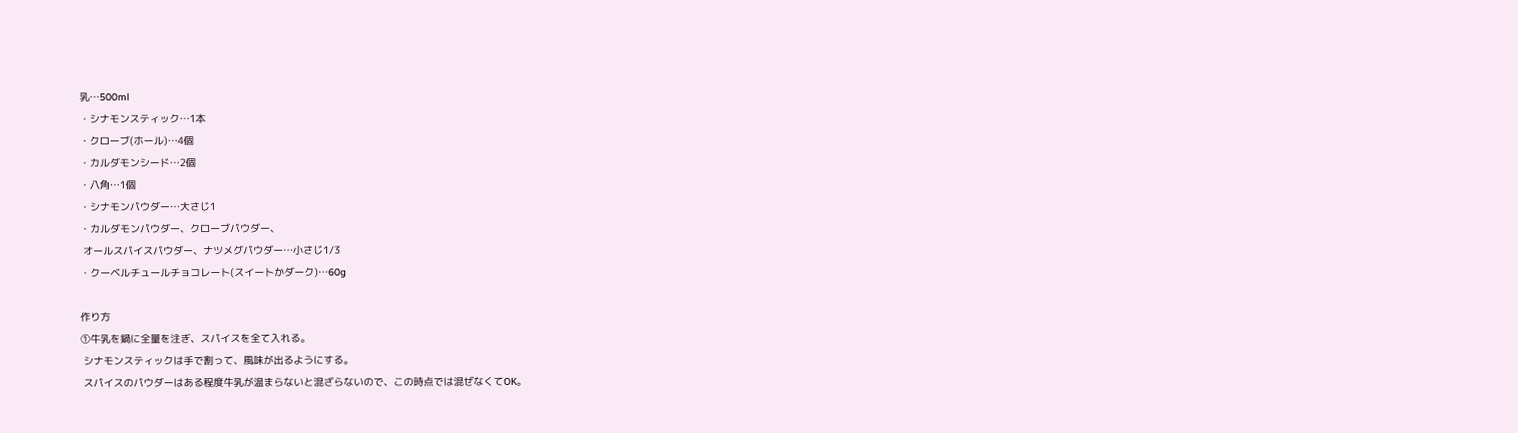乳…500ml
・シナモンスティック…1本
・クローブ(ホール)…4個
・カルダモンシード…2個
・八角…1個
・シナモンパウダー…大さじ1
・カルダモンパウダー、クローブパウダー、
 オールスパイスパウダー、ナツメグパウダー…小さじ1/3
・クーベルチュールチョコレート(スイートかダーク)…60g

作り方
①牛乳を鍋に全量を注ぎ、スパイスを全て入れる。
 シナモンスティックは手で割って、風味が出るようにする。
 スパイスのパウダーはある程度牛乳が温まらないと混ざらないので、この時点では混ぜなくてOK。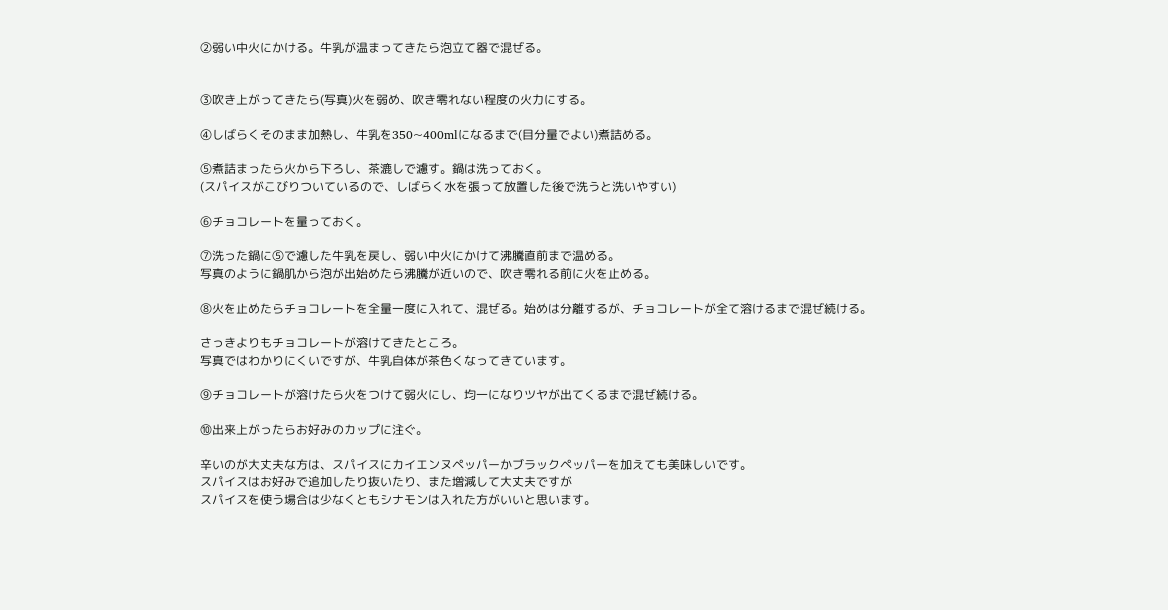②弱い中火にかける。牛乳が温まってきたら泡立て器で混ぜる。


③吹き上がってきたら(写真)火を弱め、吹き零れない程度の火力にする。

④しばらくそのまま加熱し、牛乳を350~400mlになるまで(目分量でよい)煮詰める。

⑤煮詰まったら火から下ろし、茶漉しで濾す。鍋は洗っておく。
(スパイスがこびりついているので、しばらく水を張って放置した後で洗うと洗いやすい)

⑥チョコレートを量っておく。

⑦洗った鍋に⑤で濾した牛乳を戻し、弱い中火にかけて沸騰直前まで温める。
写真のように鍋肌から泡が出始めたら沸騰が近いので、吹き零れる前に火を止める。

⑧火を止めたらチョコレートを全量一度に入れて、混ぜる。始めは分離するが、チョコレートが全て溶けるまで混ぜ続ける。

さっきよりもチョコレートが溶けてきたところ。
写真ではわかりにくいですが、牛乳自体が茶色くなってきています。

⑨チョコレートが溶けたら火をつけて弱火にし、均一になりツヤが出てくるまで混ぜ続ける。

⑩出来上がったらお好みのカップに注ぐ。

辛いのが大丈夫な方は、スパイスにカイエンヌペッパーかブラックペッパーを加えても美味しいです。
スパイスはお好みで追加したり抜いたり、また増減して大丈夫ですが
スパイスを使う場合は少なくともシナモンは入れた方がいいと思います。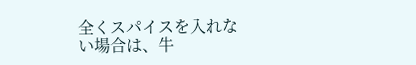全くスパイスを入れない場合は、牛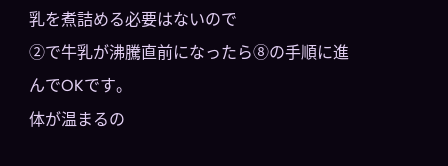乳を煮詰める必要はないので
②で牛乳が沸騰直前になったら⑧の手順に進んでOKです。
体が温まるの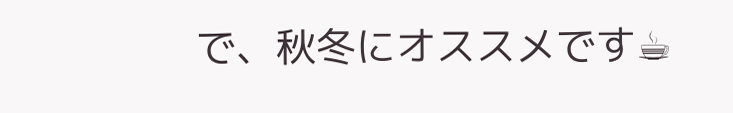で、秋冬にオススメです☕